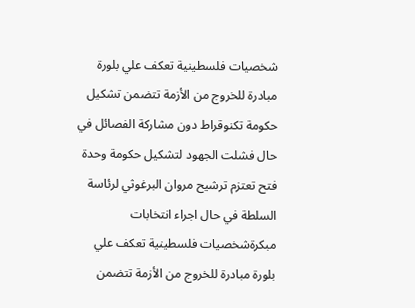شخصيات فلسطينية تعكف علي بلورة مبادرة للخروج من الأزمة تتضمن تشكيل حكومة تكنوقراط دون مشاركة الفصائل في حال فشلت الجهود لتشكيل حكومة وحدة
فتح تعتزم ترشيح مروان البرغوثي لرئاسة السلطة في حال اجراء انتخابات مبكرةشخصيات فلسطينية تعكف علي بلورة مبادرة للخروج من الأزمة تتضمن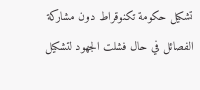تشكيل حكومة تكنوقراط دون مشاركة الفصائل في حال فشلت الجهود لتشكيل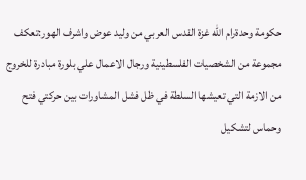حكومة وحدةرام الله غزة القدس العربي من وليد عوض واشرف الهور:تعكف مجموعة من الشخصيات الفلسطينية ورجال الاعمال علي بلورة مبادرة للخروج من الازمة التي تعيشها السلطة في ظل فشل المشاورات بين حركتي فتح وحماس لتشكيل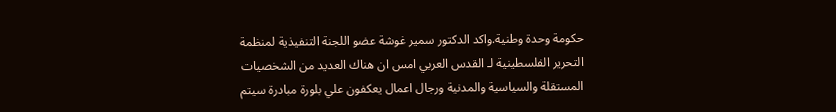حكومة وحدة وطنية.واكد الدكتور سمير غوشة عضو اللجنة التنفيذية لمنظمة التحرير الفلسطينية لـ القدس العربي امس ان هناك العديد من الشخصيات المستقلة والسياسية والمدنية ورجال اعمال يعكفون علي بلورة مبادرة سيتم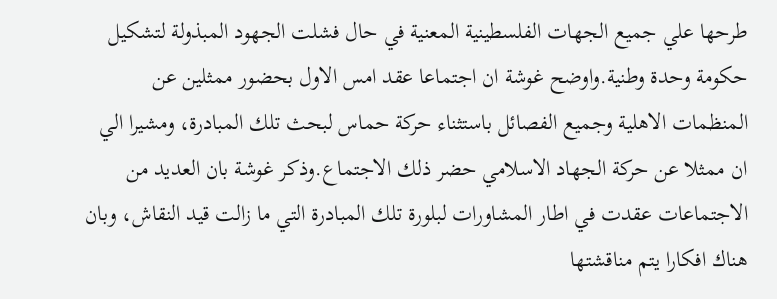طرحها علي جميع الجهات الفلسطينية المعنية في حال فشلت الجهود المبذولة لتشكيل حكومة وحدة وطنية.واوضح غوشة ان اجتماعا عقد امس الاول بحضور ممثلين عن المنظمات الاهلية وجميع الفصائل باستثناء حركة حماس لبحث تلك المبادرة، ومشيرا الي ان ممثلا عن حركة الجهاد الاسلامي حضر ذلك الاجتماع.وذكر غوشة بان العديد من الاجتماعات عقدت في اطار المشاورات لبلورة تلك المبادرة التي ما زالت قيد النقاش، وبان هناك افكارا يتم مناقشتها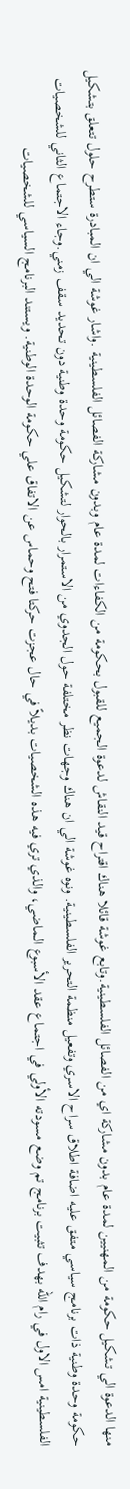منها الدعوة الي تشكيل حكومة من المهنيين لمدة عام بدون مشاركة اي من الفصائل الفلسطينية.وتابع غوشة قائلا هناك اقتراح قيد النقاش لدعوة الجميع للقبول بحكومة من الكفاءات لمدة عام وبدون مشاركة الفصائل الفلسطينية .واشار غوشة الي ان المبادرة ستطرح حلول تتعلق بتشكيل حكومة وحدة وطنية ذات برنامج سياسي متفق عليه اضافة اطلاق سراح الاسري وتفعيل منظمة التحرير الفلسطينية. ونوه غوشة الي ان هناك وجهات نظر مختلفة حول الجدوي من الاستمرار بالحوار لتشكيل حكومة وحدة وطنية دون تحديد سقف زمني.وجاء الاجتماع الثاني للشخصيات الفلسطينية امس الاول في رام الله بهدف تثبيت برنامج تم وضع مسودته الأولي في اجتماع عقد الأسبوع الـماضي، والذي تري فيه هذه الشخصيات بديلاً في حال عجزت حركتا فتح وحماس عن الاتفاق علي حكومة الوحدة الوطنية. ويستند البرنامج السياسي للشخصيات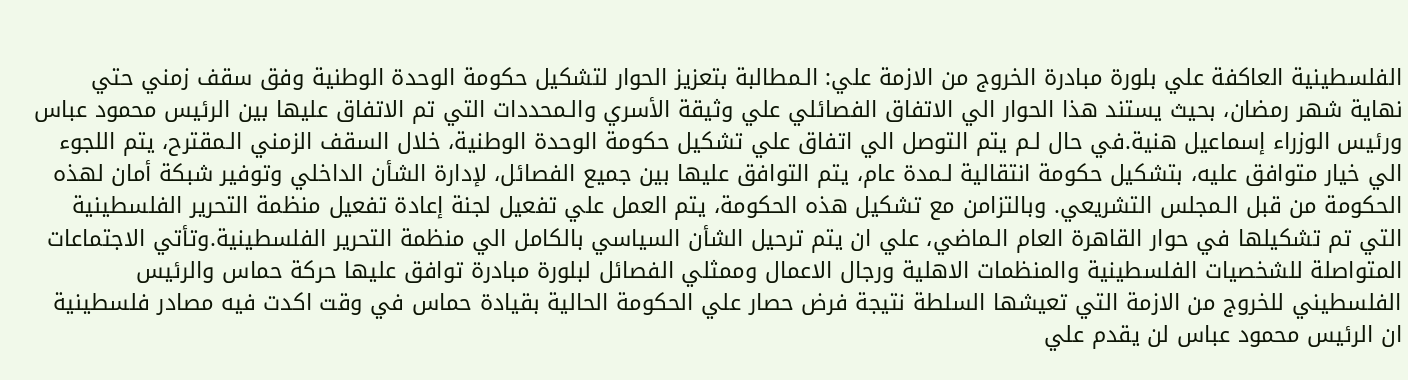الفلسطينية العاكفة علي بلورة مبادرة الخروج من الازمة علي: الـمطالبة بتعزيز الحوار لتشكيل حكومة الوحدة الوطنية وفق سقف زمني حتي نهاية شهر رمضان، بحيث يستند هذا الحوار الي الاتفاق الفصائلي علي وثيقة الأسري والـمحددات التي تم الاتفاق عليها بين الرئيس محمود عباس ورئيس الوزراء إسماعيل هنية.في حال لـم يتم التوصل الي اتفاق علي تشكيل حكومة الوحدة الوطنية، خلال السقف الزمني الـمقترح، يتم اللجوء الي خيار متوافق عليه، بتشكيل حكومة انتقالية لـمدة عام، يتم التوافق عليها بين جميع الفصائل، لإدارة الشأن الداخلي وتوفير شبكة أمان لهذه الحكومة من قبل الـمجلس التشريعي. وبالتزامن مع تشكيل هذه الحكومة، يتم العمل علي تفعيل لجنة إعادة تفعيل منظمة التحرير الفلسطينية التي تم تشكيلها في حوار القاهرة العام الـماضي، علي ان يتم ترحيل الشأن السياسي بالكامل الي منظمة التحرير الفلسطينية.وتأتي الاجتماعات المتواصلة للشخصيات الفلسطينية والمنظمات الاهلية ورجال الاعمال وممثلي الفصائل لبلورة مبادرة توافق عليها حركة حماس والرئيس الفلسطيني للخروج من الازمة التي تعيشها السلطة نتيجة فرض حصار علي الحكومة الحالية بقيادة حماس في وقت اكدت فيه مصادر فلسطينية ان الرئيس محمود عباس لن يقدم علي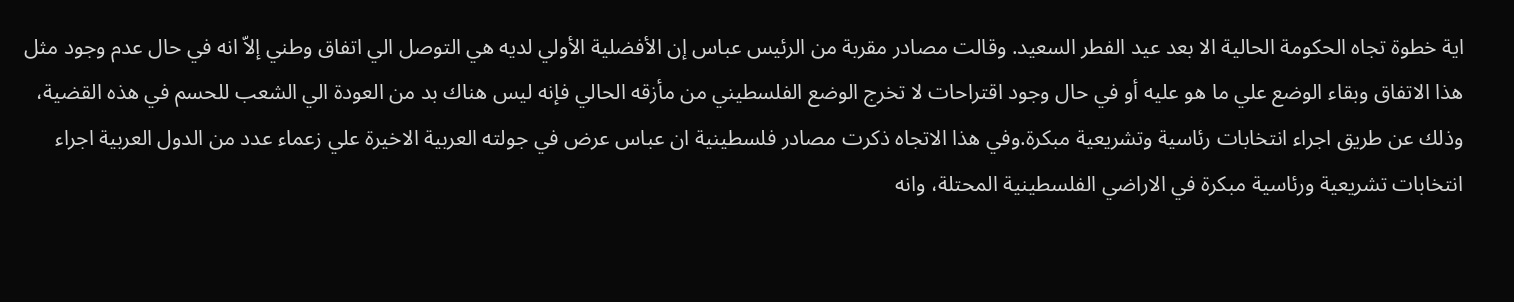اية خطوة تجاه الحكومة الحالية الا بعد عيد الفطر السعيد. وقالت مصادر مقربة من الرئيس عباس إن الأفضلية الأولي لديه هي التوصل الي اتفاق وطني إلاّ انه في حال عدم وجود مثل هذا الاتفاق وبقاء الوضع علي ما هو عليه أو في حال وجود اقتراحات لا تخرج الوضع الفلسطيني من مأزقه الحالي فإنه ليس هناك بد من العودة الي الشعب للحسم في هذه القضية، وذلك عن طريق اجراء انتخابات رئاسية وتشريعية مبكرة.وفي هذا الاتجاه ذكرت مصادر فلسطينية ان عباس عرض في جولته العربية الاخيرة علي زعماء عدد من الدول العربية اجراء انتخابات تشريعية ورئاسية مبكرة في الاراضي الفلسطينية المحتلة، وانه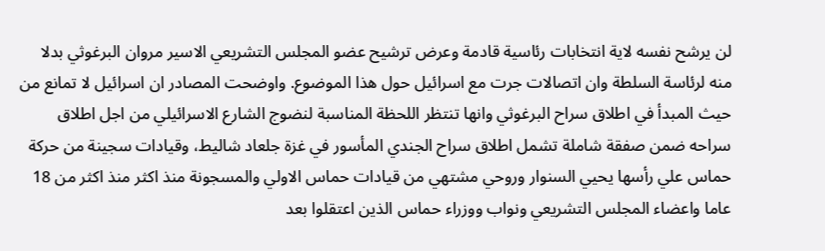لن يرشح نفسه لاية انتخابات رئاسية قادمة وعرض ترشيح عضو المجلس التشريعي الاسير مروان البرغوثي بدلا منه لرئاسة السلطة وان اتصالات جرت مع اسرائيل حول هذا الموضوع. واوضحت المصادر ان اسرائيل لا تمانع من حيث المبدأ في اطلاق سراح البرغوثي وانها تنتظر اللحظة المناسبة لنضوج الشارع الاسرائيلي من اجل اطلاق سراحه ضمن صفقة شاملة تشمل اطلاق سراح الجندي المأسور في غزة جلعاد شاليط، وقيادات سجينة من حركة حماس علي رأسها يحيي السنوار وروحي مشتهي من قيادات حماس الاولي والمسجونة منذ اكثر منذ اكثر من 18 عاما واعضاء المجلس التشريعي ونواب ووزراء حماس الذين اعتقلوا بعد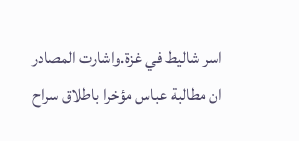اسر شاليط في غزة.واشارت المصادر ان مطالبة عباس مؤخرا باطلاق سراح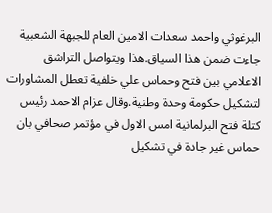البرغوثي واحمد سعدات الامين العام للجبهة الشعبية جاءت ضمن هذا السياق.هذا ويتواصل التراشق الاعلامي بين فتح وحماس علي خلفية تعطل المشاورات لتشكيل حكومة وحدة وطنية.وقال عزام الاحمد رئيس كتلة فتح البرلمانية امس الاول في مؤتمر صحافي بان حماس غير جادة في تشكيل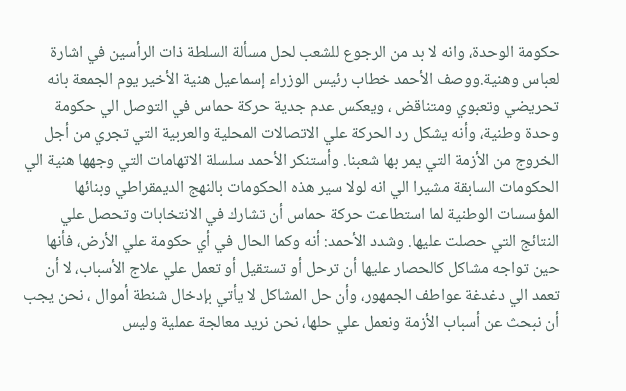حكومة الوحدة، وانه لا بد من الرجوع للشعب لحل مسألة السلطة ذات الرأسين في اشارة لعباس وهنية.ووصف الأحمد خطاب رئيس الوزراء إسماعيل هنية الأخير يوم الجمعة بانه تحريضي وتعبوي ومتناقض ، ويعكس عدم جدية حركة حماس في التوصل الي حكومة وحدة وطنية، وأنه يشكل رد الحركة علي الاتصالات المحلية والعربية التي تجري من أجل الخروج من الأزمة التي يمر بها شعبنا. وأستنكر الأحمد سلسلة الاتهامات التي وجهها هنية الي الحكومات السابقة مشيرا الي انه لولا سير هذه الحكومات بالنهج الديمقراطي وبنائها المؤسسات الوطنية لما استطاعت حركة حماس أن تشارك في الانتخابات وتحصل علي النتائج التي حصلت عليها. وشدد الأحمد: أنه وكما الحال في أي حكومة علي الأرض، فأنها حين تواجه مشاكل كالحصار عليها أن ترحل أو تستقيل أو تعمل علي علاج الأسباب، لا أن تعمد الي دغدغة عواطف الجمهور، وأن حل المشاكل لا يأتي بإدخال شنطة أموال ، نحن يجب أن نبحث عن أسباب الأزمة ونعمل علي حلها، نحن نريد معالجة عملية وليس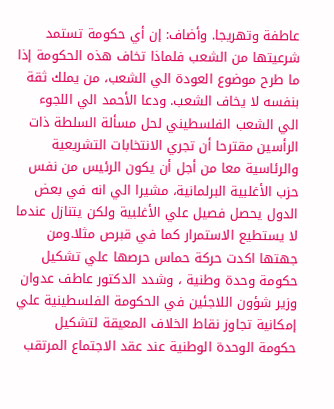عاطفة وتهريجا. وأضاف: إن أي حكومة تستمد شرعيتها من الشعب فلماذا تخاف هذه الحكومة إذا ما طرح موضوع العودة الي الشعب، من يملك ثقة بنفسه لا يخاف الشعب. ودعا الأحمد الي اللجوء الي الشعب الفلسطيني لحل مسألة السلطة ذات الرأسين مقترحا أن تجري الانتخابات التشريعية والرئاسية معا من أجل أن يكون الرئيس من نفس حزب الأغلبية البرلمانية، مشيرا الي انه في بعض الدول يحصل فصيل علي الأغلبية ولكن يتنازل عندما لا يستطيع الاستمرار كما في قبرص مثلا.ومن جهتها اكدت حركة حماس حرصها علي تشكيل حكومة وحدة وطنية ، وشدد الدكتور عاطف عدوان وزير شؤون اللاجئين في الحكومة الفلسطينية علي إمكانية تجاوز نقاط الخلاف المعيقة لتشكيل حكومة الوحدة الوطنية عند عقد الاجتماع المرتقب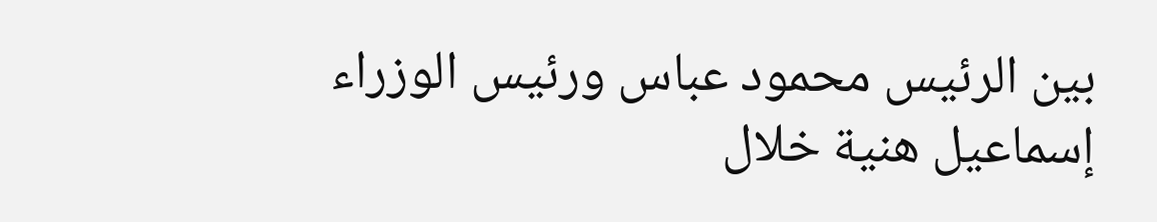بين الرئيس محمود عباس ورئيس الوزراء إسماعيل هنية خلال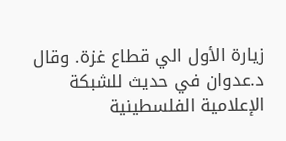زيارة الأول الي قطاع غزة. وقال د.عدوان في حديث للشبكة الإعلامية الفلسطينية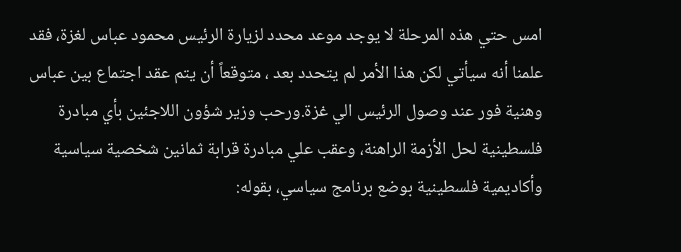امس حتي هذه المرحلة لا يوجد موعد محدد لزيارة الرئيس محمود عباس لغزة، فقد علمنا أنه سيأتي لكن هذا الأمر لم يتحدد بعد ، متوقعاً أن يتم عقد اجتماع بين عباس وهنية فور عند وصول الرئيس الي غزة.ورحب وزير شؤون اللاجئين بأي مبادرة فلسطينية لحل الأزمة الراهنة، وعقب علي مبادرة قرابة ثمانين شخصية سياسية وأكاديمية فلسطينية بوضع برنامج سياسي، بقوله: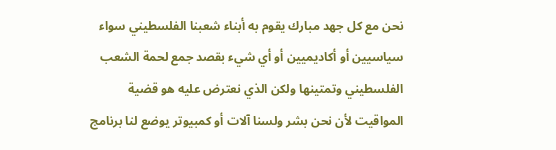نحن مع كل جهد مبارك يقوم به أبناء شعبنا الفلسطيني سواء سياسيين أو أكاديميين أو أي شيء بقصد جمع لحمة الشعب الفلسطيني وتمتينها ولكن الذي نعترض عليه هو قضية المواقيت لأن نحن بشر ولسنا آلات أو كمبيوتر يوضع لنا برنامج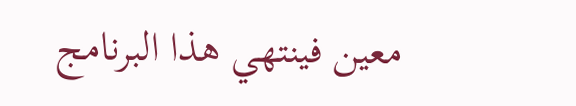معين فينتهي هذا البرنامج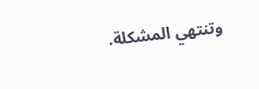وتنتهي المشكلة.